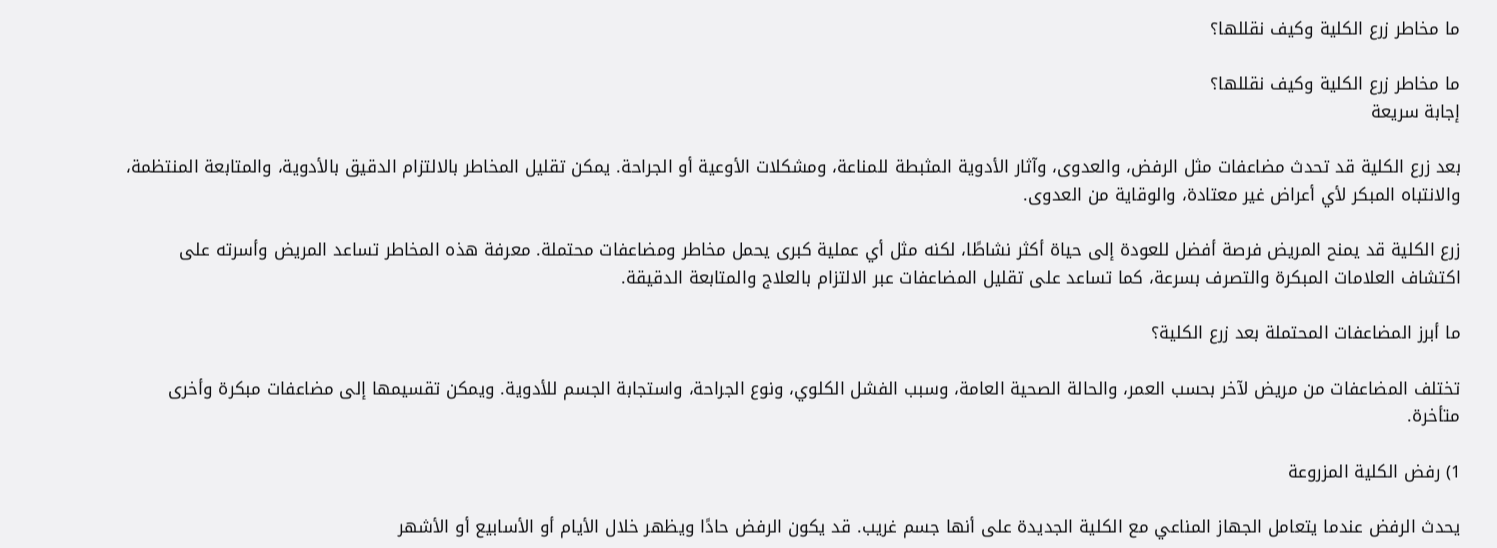ما مخاطر زرع الكلية وكيف نقللها؟

ما مخاطر زرع الكلية وكيف نقللها؟
إجابة سريعة

بعد زرع الكلية قد تحدث مضاعفات مثل الرفض، والعدوى، وآثار الأدوية المثبطة للمناعة، ومشكلات الأوعية أو الجراحة. يمكن تقليل المخاطر بالالتزام الدقيق بالأدوية، والمتابعة المنتظمة، والانتباه المبكر لأي أعراض غير معتادة، والوقاية من العدوى.

زرع الكلية قد يمنح المريض فرصة أفضل للعودة إلى حياة أكثر نشاطًا، لكنه مثل أي عملية كبرى يحمل مخاطر ومضاعفات محتملة. معرفة هذه المخاطر تساعد المريض وأسرته على اكتشاف العلامات المبكرة والتصرف بسرعة، كما تساعد على تقليل المضاعفات عبر الالتزام بالعلاج والمتابعة الدقيقة.

ما أبرز المضاعفات المحتملة بعد زرع الكلية؟

تختلف المضاعفات من مريض لآخر بحسب العمر، والحالة الصحية العامة، وسبب الفشل الكلوي، ونوع الجراحة، واستجابة الجسم للأدوية. ويمكن تقسيمها إلى مضاعفات مبكرة وأخرى متأخرة.

1) رفض الكلية المزروعة

يحدث الرفض عندما يتعامل الجهاز المناعي مع الكلية الجديدة على أنها جسم غريب. قد يكون الرفض حادًا ويظهر خلال الأيام أو الأسابيع أو الأشهر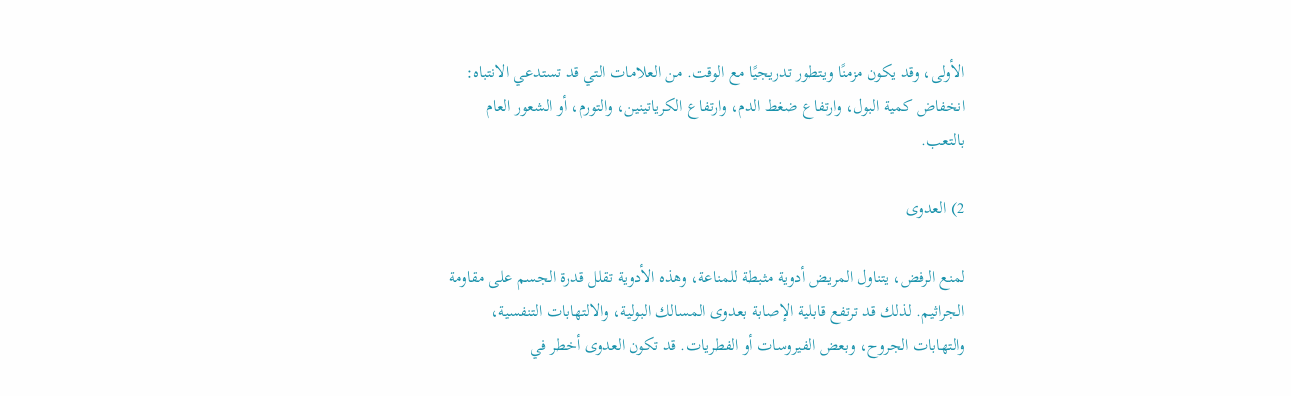الأولى، وقد يكون مزمنًا ويتطور تدريجيًا مع الوقت. من العلامات التي قد تستدعي الانتباه: انخفاض كمية البول، وارتفاع ضغط الدم، وارتفاع الكرياتينين، والتورم، أو الشعور العام بالتعب.

2) العدوى

لمنع الرفض، يتناول المريض أدوية مثبطة للمناعة، وهذه الأدوية تقلل قدرة الجسم على مقاومة الجراثيم. لذلك قد ترتفع قابلية الإصابة بعدوى المسالك البولية، والالتهابات التنفسية، والتهابات الجروح، وبعض الفيروسات أو الفطريات. قد تكون العدوى أخطر في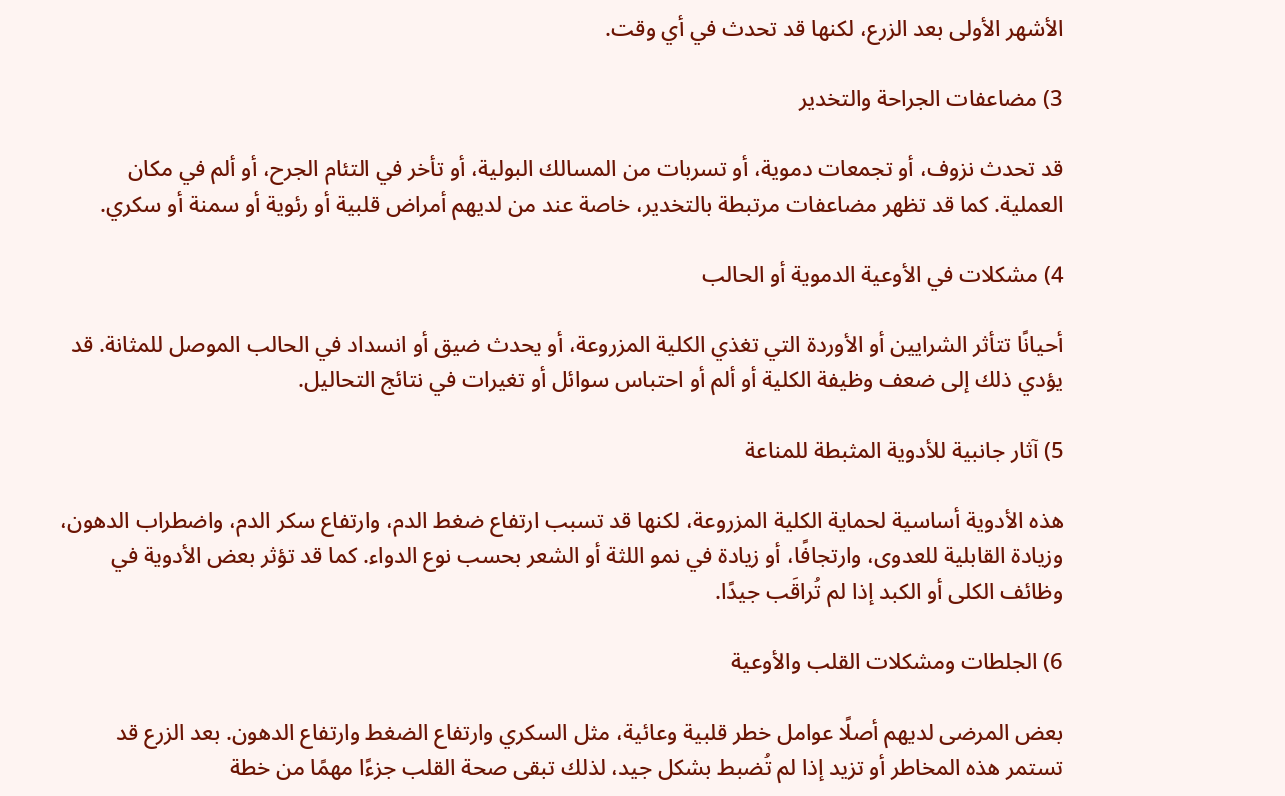الأشهر الأولى بعد الزرع، لكنها قد تحدث في أي وقت.

3) مضاعفات الجراحة والتخدير

قد تحدث نزوف، أو تجمعات دموية، أو تسربات من المسالك البولية، أو تأخر في التئام الجرح، أو ألم في مكان العملية. كما قد تظهر مضاعفات مرتبطة بالتخدير، خاصة عند من لديهم أمراض قلبية أو رئوية أو سمنة أو سكري.

4) مشكلات في الأوعية الدموية أو الحالب

أحيانًا تتأثر الشرايين أو الأوردة التي تغذي الكلية المزروعة، أو يحدث ضيق أو انسداد في الحالب الموصل للمثانة. قد يؤدي ذلك إلى ضعف وظيفة الكلية أو ألم أو احتباس سوائل أو تغيرات في نتائج التحاليل.

5) آثار جانبية للأدوية المثبطة للمناعة

هذه الأدوية أساسية لحماية الكلية المزروعة، لكنها قد تسبب ارتفاع ضغط الدم، وارتفاع سكر الدم، واضطراب الدهون، وزيادة القابلية للعدوى، وارتجافًا، أو زيادة في نمو اللثة أو الشعر بحسب نوع الدواء. كما قد تؤثر بعض الأدوية في وظائف الكلى أو الكبد إذا لم تُراقَب جيدًا.

6) الجلطات ومشكلات القلب والأوعية

بعض المرضى لديهم أصلًا عوامل خطر قلبية وعائية، مثل السكري وارتفاع الضغط وارتفاع الدهون. بعد الزرع قد تستمر هذه المخاطر أو تزيد إذا لم تُضبط بشكل جيد، لذلك تبقى صحة القلب جزءًا مهمًا من خطة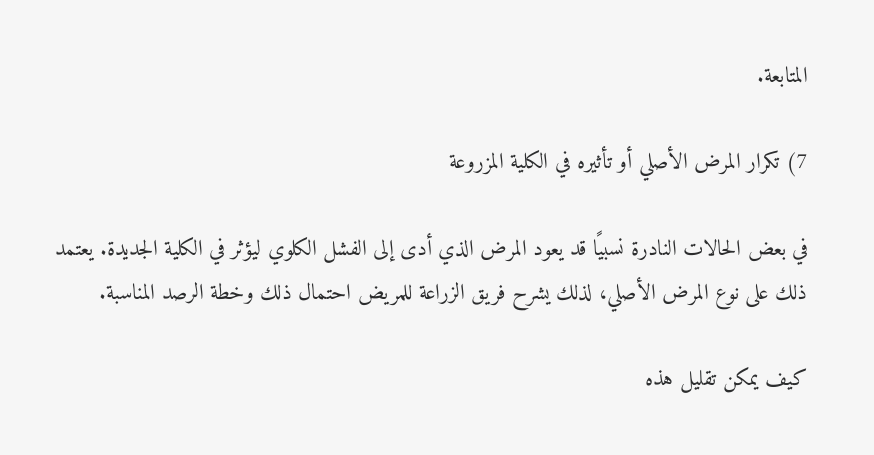المتابعة.

7) تكرار المرض الأصلي أو تأثيره في الكلية المزروعة

في بعض الحالات النادرة نسبيًا قد يعود المرض الذي أدى إلى الفشل الكلوي ليؤثر في الكلية الجديدة. يعتمد ذلك على نوع المرض الأصلي، لذلك يشرح فريق الزراعة للمريض احتمال ذلك وخطة الرصد المناسبة.

كيف يمكن تقليل هذه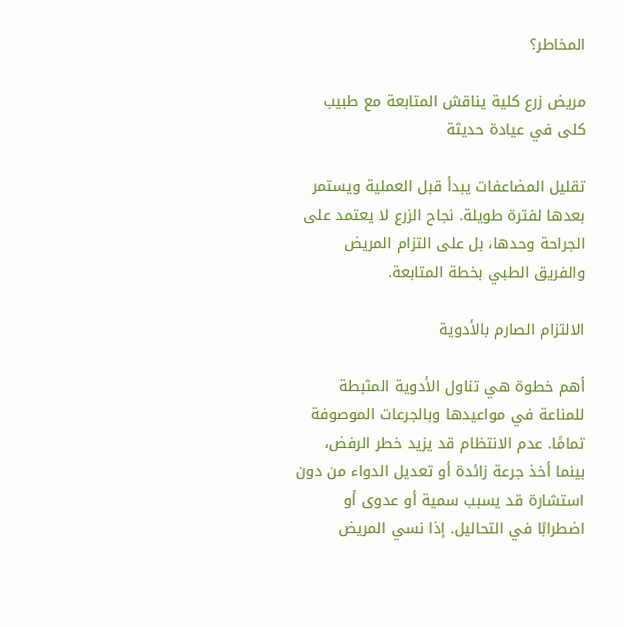المخاطر؟

مريض زرع كلية يناقش المتابعة مع طبيب كلى في عيادة حديثة

تقليل المضاعفات يبدأ قبل العملية ويستمر بعدها لفترة طويلة. نجاح الزرع لا يعتمد على الجراحة وحدها، بل على التزام المريض والفريق الطبي بخطة المتابعة.

الالتزام الصارم بالأدوية

أهم خطوة هي تناول الأدوية المثبطة للمناعة في مواعيدها وبالجرعات الموصوفة تمامًا. عدم الانتظام قد يزيد خطر الرفض، بينما أخذ جرعة زائدة أو تعديل الدواء من دون استشارة قد يسبب سمية أو عدوى أو اضطرابًا في التحاليل. إذا نسي المريض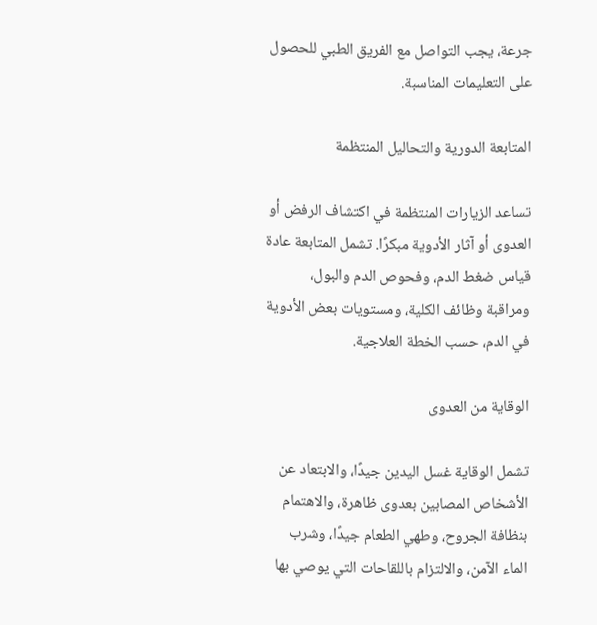جرعة، يجب التواصل مع الفريق الطبي للحصول على التعليمات المناسبة.

المتابعة الدورية والتحاليل المنتظمة

تساعد الزيارات المنتظمة في اكتشاف الرفض أو العدوى أو آثار الأدوية مبكرًا. تشمل المتابعة عادة قياس ضغط الدم، وفحوص الدم والبول، ومراقبة وظائف الكلية، ومستويات بعض الأدوية في الدم، حسب الخطة العلاجية.

الوقاية من العدوى

تشمل الوقاية غسل اليدين جيدًا، والابتعاد عن الأشخاص المصابين بعدوى ظاهرة، والاهتمام بنظافة الجروح، وطهي الطعام جيدًا، وشرب الماء الآمن، والالتزام باللقاحات التي يوصي بها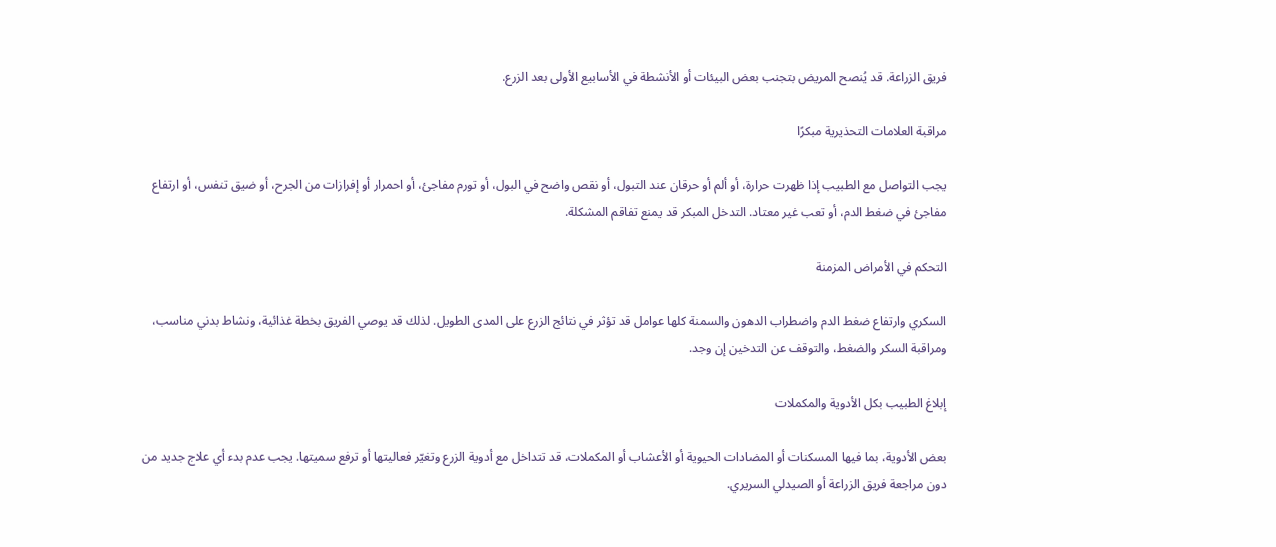فريق الزراعة. قد يُنصح المريض بتجنب بعض البيئات أو الأنشطة في الأسابيع الأولى بعد الزرع.

مراقبة العلامات التحذيرية مبكرًا

يجب التواصل مع الطبيب إذا ظهرت حرارة، أو ألم أو حرقان عند التبول، أو نقص واضح في البول، أو تورم مفاجئ، أو احمرار أو إفرازات من الجرح، أو ضيق تنفس، أو ارتفاع مفاجئ في ضغط الدم، أو تعب غير معتاد. التدخل المبكر قد يمنع تفاقم المشكلة.

التحكم في الأمراض المزمنة

السكري وارتفاع ضغط الدم واضطراب الدهون والسمنة كلها عوامل قد تؤثر في نتائج الزرع على المدى الطويل. لذلك قد يوصي الفريق بخطة غذائية، ونشاط بدني مناسب، ومراقبة السكر والضغط، والتوقف عن التدخين إن وجد.

إبلاغ الطبيب بكل الأدوية والمكملات

بعض الأدوية، بما فيها المسكنات أو المضادات الحيوية أو الأعشاب أو المكملات، قد تتداخل مع أدوية الزرع وتغيّر فعاليتها أو ترفع سميتها. يجب عدم بدء أي علاج جديد من دون مراجعة فريق الزراعة أو الصيدلي السريري.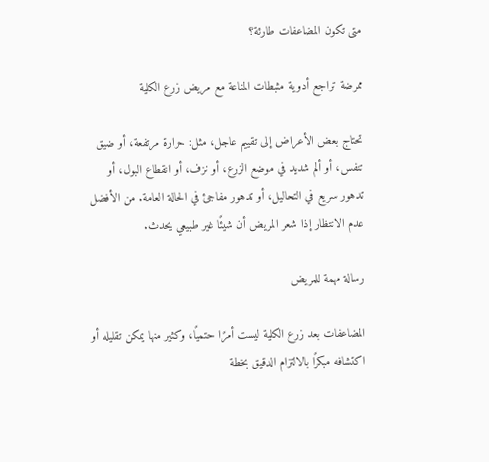متى تكون المضاعفات طارئة؟

ممرضة تراجع أدوية مثبطات المناعة مع مريض زرع الكلية

تحتاج بعض الأعراض إلى تقييم عاجل، مثل: حرارة مرتفعة، أو ضيق تنفس، أو ألم شديد في موضع الزرع، أو نزف، أو انقطاع البول، أو تدهور سريع في التحاليل، أو تدهور مفاجئ في الحالة العامة. من الأفضل عدم الانتظار إذا شعر المريض أن شيئًا غير طبيعي يحدث.

رسالة مهمة للمريض

المضاعفات بعد زرع الكلية ليست أمرًا حتميًا، وكثير منها يمكن تقليله أو اكتشافه مبكرًا بالالتزام الدقيق بخطة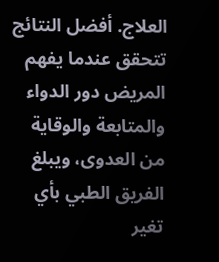العلاج. أفضل النتائج تتحقق عندما يفهم المريض دور الدواء والمتابعة والوقاية من العدوى، ويبلغ الفريق الطبي بأي تغير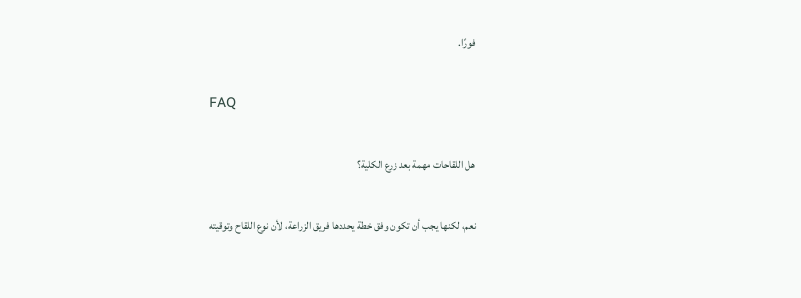فورًا.

FAQ

هل اللقاحات مهمة بعد زرع الكلية؟

نعم، لكنها يجب أن تكون وفق خطة يحددها فريق الزراعة، لأن نوع اللقاح وتوقيته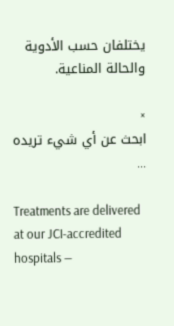يختلفان حسب الأدوية والحالة المناعية.

×
ابحث عن أي شيء تريده ...

Treatments are delivered at our JCI-accredited hospitals —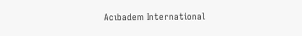Acıbadem International